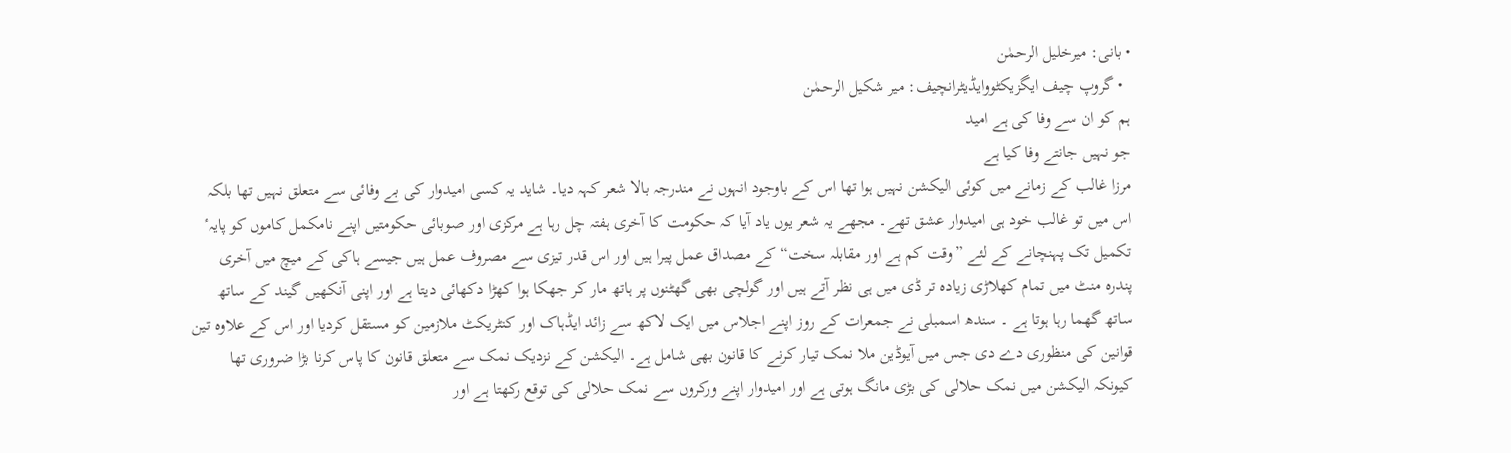• بانی: میرخلیل الرحمٰن
  • گروپ چیف ایگزیکٹووایڈیٹرانچیف: میر شکیل الرحمٰن
ہم کو ان سے وفا کی ہے امید
جو نہیں جانتے وفا کیا ہے
مرزا غالب کے زمانے میں کوئی الیکشن نہیں ہوا تھا اس کے باوجود انہوں نے مندرجہ بالا شعر کہہ دیا۔ شاید یہ کسی امیدوار کی بے وفائی سے متعلق نہیں تھا بلکہ اس میں تو غالب خود ہی امیدوار عشق تھے۔ مجھے یہ شعر یوں یاد آیا کہ حکومت کا آخری ہفتہ چل رہا ہے مرکزی اور صوبائی حکومتیں اپنے نامکمل کاموں کو پایہٴ تکمیل تک پہنچانے کے لئے ”وقت کم ہے اور مقابلہ سخت“ کے مصداق عمل پیرا ہیں اور اس قدر تیزی سے مصروف عمل ہیں جیسے ہاکی کے میچ میں آخری پندرہ منٹ میں تمام کھلاڑی زیادہ تر ڈی میں ہی نظر آتے ہیں اور گولچی بھی گھٹنوں پر ہاتھ مار کر جھکا ہوا کھڑا دکھائی دیتا ہے اور اپنی آنکھیں گیند کے ساتھ ساتھ گھما رہا ہوتا ہے ۔ سندھ اسمبلی نے جمعرات کے روز اپنے اجلاس میں ایک لاکھ سے زائد ایڈہاک اور کنٹریکٹ ملازمین کو مستقل کردیا اور اس کے علاوہ تین قوانین کی منظوری دے دی جس میں آیوڈین ملا نمک تیار کرنے کا قانون بھی شامل ہے۔ الیکشن کے نزدیک نمک سے متعلق قانون کا پاس کرنا بڑا ضروری تھا کیونکہ الیکشن میں نمک حلالی کی بڑی مانگ ہوتی ہے اور امیدوار اپنے ورکروں سے نمک حلالی کی توقع رکھتا ہے اور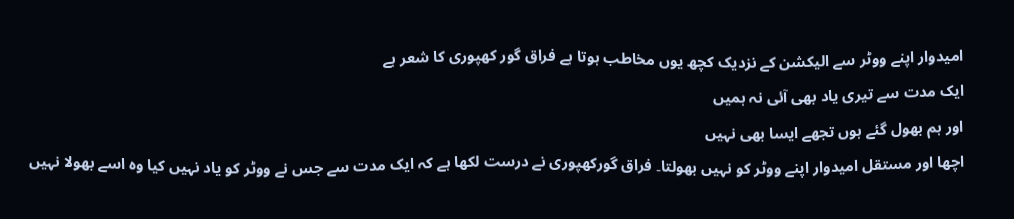امیدوار اپنے ووٹر سے الیکشن کے نزدیک کچھ یوں مخاطب ہوتا ہے فراق گور کھپوری کا شعر ہے
ایک مدت سے تیری یاد بھی آئی نہ ہمیں
اور ہم بھول گئے ہوں تجھے ایسا بھی نہیں
اچھا اور مستقل امیدوار اپنے ووٹر کو نہیں بھولتا۔ فراق گورکھپوری نے درست لکھا ہے کہ ایک مدت سے جس نے ووٹر کو یاد نہیں کیا وہ اسے بھولا نہیں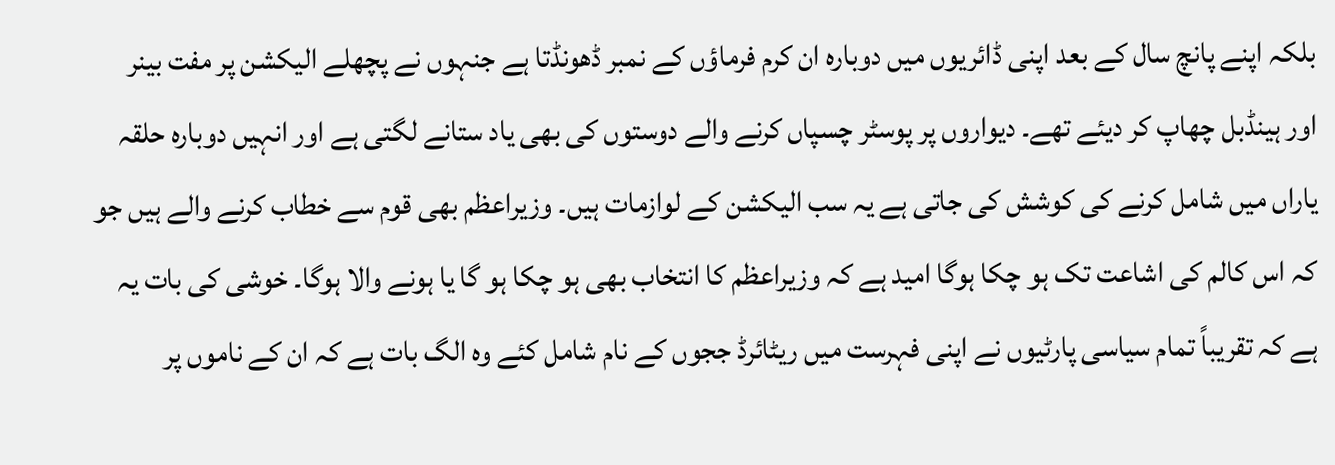بلکہ اپنے پانچ سال کے بعد اپنی ڈائریوں میں دوبارہ ان کرم فرماؤں کے نمبر ڈھونڈتا ہے جنہوں نے پچھلے الیکشن پر مفت بینر اور ہینڈبل چھاپ کر دیئے تھے۔ دیواروں پر پوسٹر چسپاں کرنے والے دوستوں کی بھی یاد ستانے لگتی ہے اور انہیں دوبارہ حلقہ یاراں میں شامل کرنے کی کوشش کی جاتی ہے یہ سب الیکشن کے لوازمات ہیں۔ وزیراعظم بھی قوم سے خطاب کرنے والے ہیں جو کہ اس کالم کی اشاعت تک ہو چکا ہوگا امید ہے کہ وزیراعظم کا انتخاب بھی ہو چکا ہو گا یا ہونے والا ہوگا۔ خوشی کی بات یہ ہے کہ تقریباً تمام سیاسی پارٹیوں نے اپنی فہرست میں ریٹائرڈ ججوں کے نام شامل کئے وہ الگ بات ہے کہ ان کے ناموں پر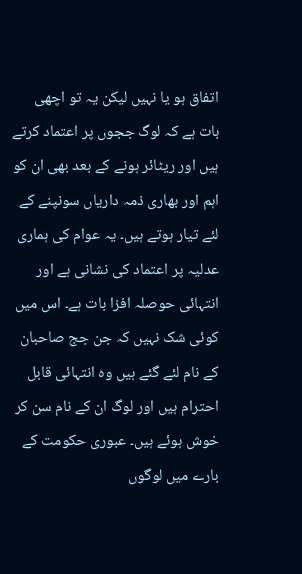اتفاق ہو یا نہیں لیکن یہ تو اچھی بات ہے کہ لوگ ججوں پر اعتماد کرتے ہیں اور ریٹائر ہونے کے بعد بھی ان کو اہم اور بھاری ذمہ داریاں سونپنے کے لئے تیار ہوتے ہیں۔ یہ عوام کی ہماری عدلیہ پر اعتماد کی نشانی ہے اور انتہائی حوصلہ افزا بات ہے۔ اس میں کوئی شک نہیں کہ جن جج صاحبان کے نام لئے گئے ہیں وہ انتہائی قابل احترام ہیں اور لوگ ان کے نام سن کر خوش ہوئے ہیں۔ عبوری حکومت کے بارے میں لوگوں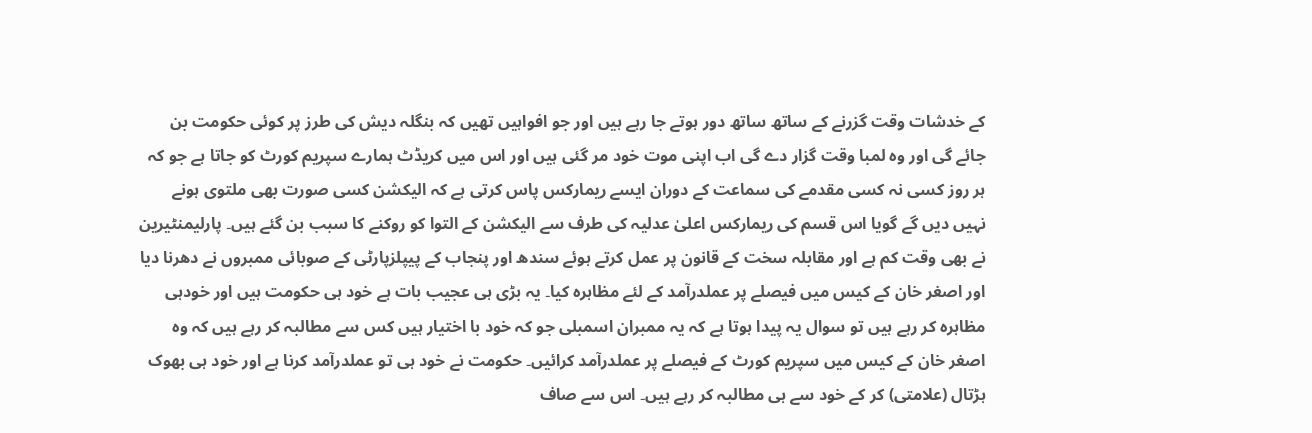کے خدشات وقت گزرنے کے ساتھ ساتھ دور ہوتے جا رہے ہیں اور جو افواہیں تھیں کہ بنگلہ دیش کی طرز پر کوئی حکومت بن جائے گی اور وہ لمبا وقت گزار دے گی اب اپنی موت خود مر گئی ہیں اور اس میں کریڈٹ ہمارے سپریم کورٹ کو جاتا ہے جو کہ ہر روز کسی نہ کسی مقدمے کی سماعت کے دوران ایسے ریمارکس پاس کرتی ہے کہ الیکشن کسی صورت بھی ملتوی ہونے نہیں دیں گے گویا اس قسم کی ریمارکس اعلیٰ عدلیہ کی طرف سے الیکشن کے التوا کو روکنے کا سبب بن گئے ہیں۔ پارلیمنٹیرین نے بھی وقت کم ہے اور مقابلہ سخت کے قانون پر عمل کرتے ہوئے سندھ اور پنجاب کے پیپلزپارٹی کے صوبائی ممبروں نے دھرنا دیا اور اصغر خان کے کیس میں فیصلے پر عملدرآمد کے لئے مظاہرہ کیا۔ یہ بڑی ہی عجیب بات ہے خود ہی حکومت ہیں اور خودہی مظاہرہ کر رہے ہیں تو سوال یہ پیدا ہوتا ہے کہ یہ ممبران اسمبلی جو کہ خود با اختیار ہیں کس سے مطالبہ کر رہے ہیں کہ وہ اصغر خان کے کیس میں سپریم کورٹ کے فیصلے پر عملدرآمد کرائیں۔ حکومت نے خود ہی تو عملدرآمد کرنا ہے اور خود ہی بھوک ہڑتال (علامتی) کر کے خود سے ہی مطالبہ کر رہے ہیں۔ اس سے صاف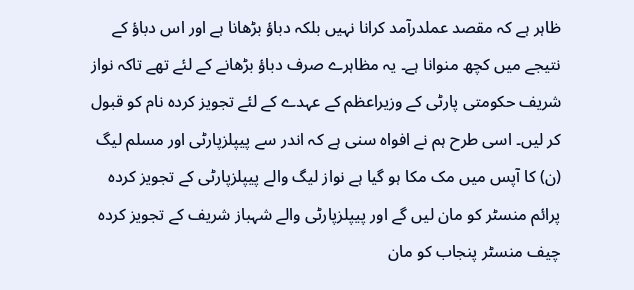ظاہر ہے کہ مقصد عملدرآمد کرانا نہیں بلکہ دباؤ بڑھانا ہے اور اس دباؤ کے نتیجے میں کچھ منوانا ہے۔ یہ مظاہرے صرف دباؤ بڑھانے کے لئے تھے تاکہ نواز شریف حکومتی پارٹی کے وزیراعظم کے عہدے کے لئے تجویز کردہ نام کو قبول کر لیں۔ اسی طرح ہم نے افواہ سنی ہے کہ اندر سے پیپلزپارٹی اور مسلم لیگ (ن) کا آپس میں مک مکا ہو گیا ہے نواز لیگ والے پیپلزپارٹی کے تجویز کردہ پرائم منسٹر کو مان لیں گے اور پیپلزپارٹی والے شہباز شریف کے تجویز کردہ چیف منسٹر پنجاب کو مان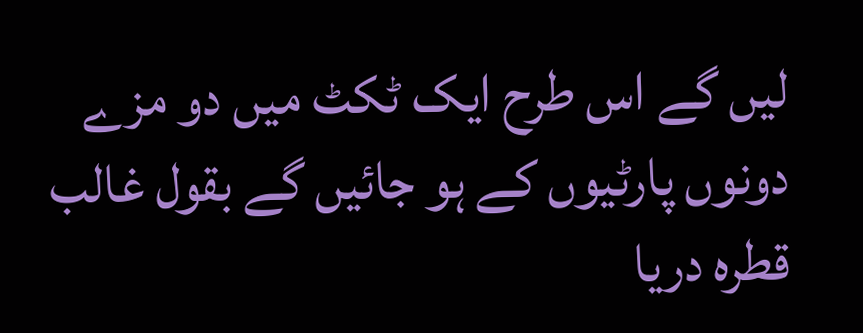لیں گے اس طرح ایک ٹکٹ میں دو مزے دونوں پارٹیوں کے ہو جائیں گے بقول غالب
قطرہ دریا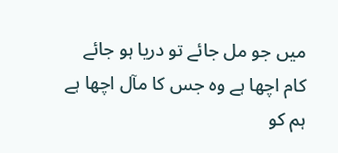میں جو مل جائے تو دریا ہو جائے
کام اچھا ہے وہ جس کا مآل اچھا ہے
ہم کو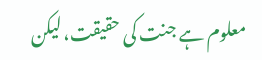معلوم ہے جنت کی حقیقت، لیکن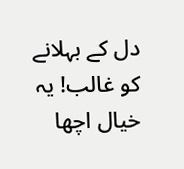دل کے بہلانے کو غالب! یہ خیال اچھا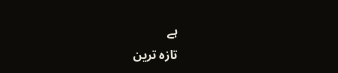ہے
تازہ ترین